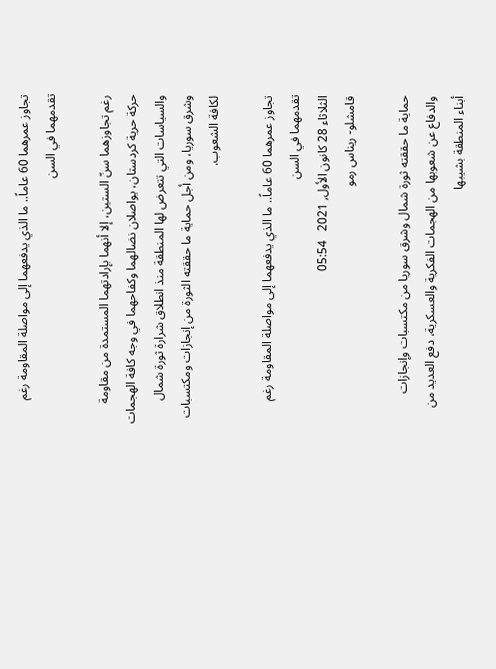تجاوز عمرهما 60 عاماً.. ما الذي يدفعهما إلى مواصلة المقاومة رغم تقدمهما في السن

رغم تجاوزهما سنّ الستين، إلا أنهما بإرادتهما المستمدة من مقاومة حركة حرية كردستان، يواصلان نضالهما وكفاحهما في وجه كافة الهجمات والسياسات التي تتعرض لها المنطقة منذ انطلاق شرارة ثورة شمال وشرق سوريا، ومن أجل حماية ما حققته الثورة من إنجازات ومكتسبات لكافة الشعوب.

تجاوز عمرهما 60 عاماً.. ما الذي يدفعهما إلى مواصلة المقاومة رغم تقدمهما في السن
الثلاثاء 28 كانون الأول, 2021   05:54
قامشلو- ريناس رمو

حماية ما حققته ثورة شمال وشرق سوريا من مكتسبات وإنجازات والدفاع عن شعوبها من الهجمات الفكرية والعسكرية، دفع العديد من أبناء المنطقة بشيبها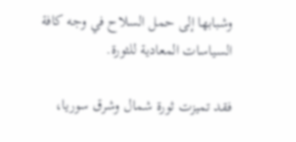وشبابها إلى حمل السلاح في وجه كافة السياسات المعادية للثورة.

فقد تميزت ثورة شمال وشرق سوريا،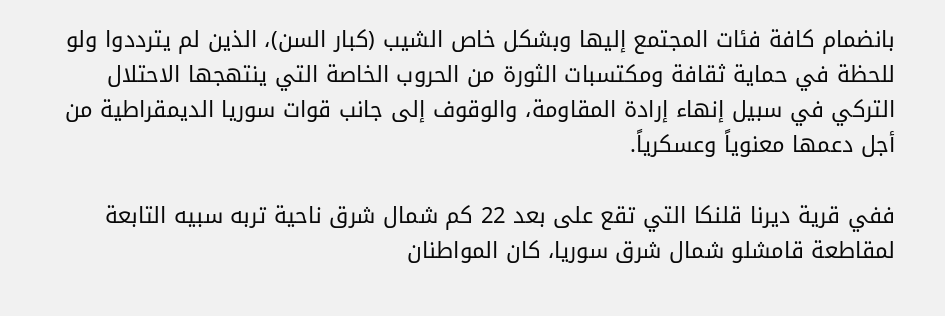بانضمام كافة فئات المجتمع إليها وبشكل خاص الشيب (كبار السن)، الذين لم يترددوا ولو للحظة في حماية ثقافة ومكتسبات الثورة من الحروب الخاصة التي ينتهجها الاحتلال التركي في سبيل إنهاء إرادة المقاومة، والوقوف إلى جانب قوات سوريا الديمقراطية من أجل دعمها معنوياً وعسكرياً.

ففي قرية ديرنا قلنكا التي تقع على بعد 22 كم شمال شرق ناحية تربه سبيه التابعة لمقاطعة قامشلو شمال شرق سوريا، كان المواطنان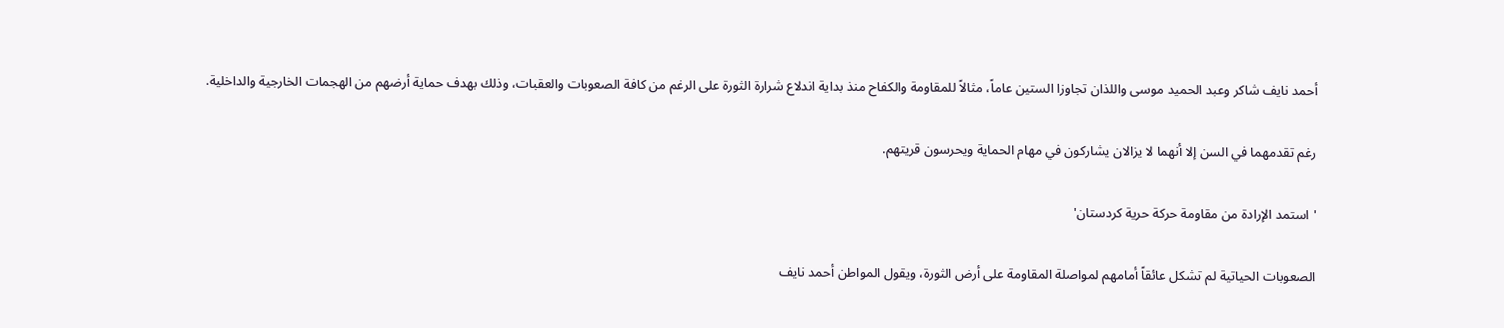أحمد نايف شاكر وعبد الحميد موسى واللذان تجاوزا الستين عاماً، مثالاً للمقاومة والكفاح منذ بداية اندلاع شرارة الثورة على الرغم من كافة الصعوبات والعقبات، وذلك بهدف حماية أرضهم من الهجمات الخارجية والداخلية.

رغم تقدمهما في السن إلا أنهما لا يزالان يشاركون في مهام الحماية ويحرسون قريتهم.

'استمد الإرادة من مقاومة حركة حرية كردستان'

الصعوبات الحياتية لم تشكل عائقاً أمامهم لمواصلة المقاومة على أرض الثورة، ويقول المواطن أحمد نايف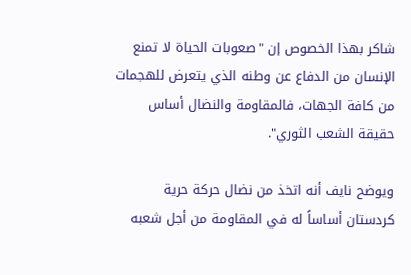شاكر بهذا الخصوص إن "صعوبات الحياة لا تمنع الإنسان من الدفاع عن وطنه الذي يتعرض للهجمات من كافة الجهات، فالمقاومة والنضال أساس حقيقة الشعب الثوري".

ويوضح نايف أنه اتخذ من نضال حركة حرية كردستان أساساً له في المقاومة من أجل شعبه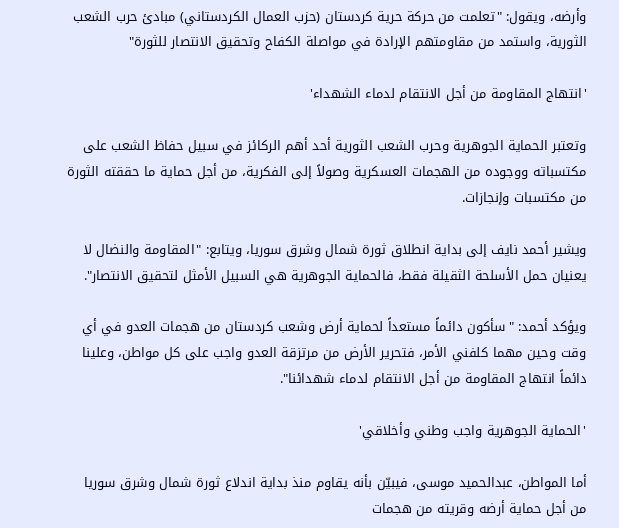وأرضه، ويقول: "تعلمت من حركة حرية كردستان (حزب العمال الكردستاني) مبادئ حرب الشعب الثورية، واستمد من مقاومتهم الإرادة في مواصلة الكفاح وتحقيق الانتصار للثورة"

'انتهاج المقاومة من أجل الانتقام لدماء الشهداء'

وتعتبر الحماية الجوهرية وحرب الشعب الثورية أحد أهم الركائز في سبيل حفاظ الشعب على مكتسباته ووجوده من الهجمات العسكرية وصولاً إلى الفكرية، من أجل حماية ما حققته الثورة من مكتسبات وإنجازات.

ويشير أحمد نايف إلى بداية انطلاق ثورة شمال وشرق سوريا، ويتابع: "المقاومة والنضال لا يعنيان حمل الأسلحة الثقيلة فقط، فالحماية الجوهرية هي السبيل الأمثل لتحقيق الانتصار".

ويؤكد أحمد: "سأكون دائماً مستعداً لحماية أرض وشعب كردستان من هجمات العدو في أي وقت وحين مهما كلفني الأمر، فتحرير الأرض من مرتزقة العدو واجب على كل مواطن، وعلينا دائماً انتهاج المقاومة من أجل الانتقام لدماء شهدائنا".

'الحماية الجوهرية واجب وطني وأخلاقي'

أما المواطن، عبدالحميد موسى، فيبيّن بأنه يقاوم منذ بداية اندلاع ثورة شمال وشرق سوريا من أجل حماية أرضه وقريته من هجمات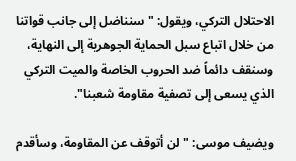الاحتلال التركي، ويقول: "سنناضل إلى جانب قواتنا من خلال اتباع سبل الحماية الجوهرية إلى النهاية، وسنقف دائماً ضد الحروب الخاصة والميت التركي الذي يسعى إلى تصفية مقاومة شعبنا".

ويضيف موسى: "لن أتوقف عن المقاومة، وسأقدم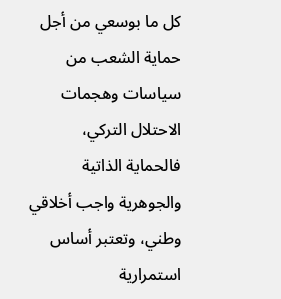كل ما بوسعي من أجل حماية الشعب من سياسات وهجمات الاحتلال التركي، فالحماية الذاتية والجوهرية واجب أخلاقي وطني، وتعتبر أساس استمرارية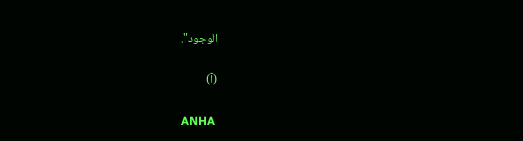الوجود".

(آ)

ANHA